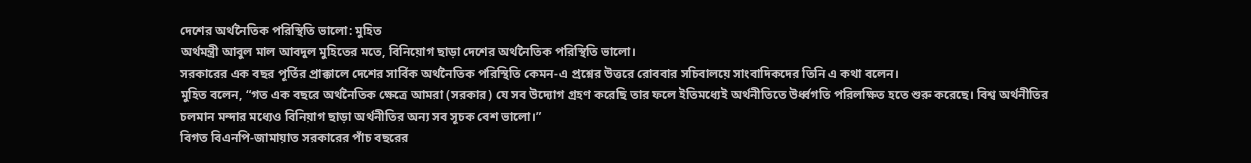দেশের অর্থনৈতিক পরিস্থিতি ভালো: মুহিত
অর্থমন্ত্রী আবুল মাল আবদুল মুহিতের মতে, বিনিয়োগ ছাড়া দেশের অর্থনৈতিক পরিস্থিতি ভালো।
সরকারের এক বছর পূর্তির প্রাক্কালে দেশের সার্বিক অর্থনৈতিক পরিস্থিতি কেমন-এ প্রশ্নের উত্তরে রোববার সচিবালয়ে সাংবাদিকদের তিনি এ কথা বলেন।
মুহিত বলেন, “গত এক বছরে অর্থনৈতিক ক্ষেত্রে আমরা (সরকার) যে সব উদ্যোগ গ্রহণ করেছি তার ফলে ইতিমধ্যেই অর্থনীতিতে উর্ধ্বগতি পরিলক্ষিত হতে শুরু করেছে। বিশ্ব অর্থনীতির চলমান মন্দার মধ্যেও বিনিয়াগ ছাড়া অর্থনীতির অন্য সব সূচক বেশ ভালো।”
বিগত বিএনপি-জামায়াত সরকারের পাঁচ বছরের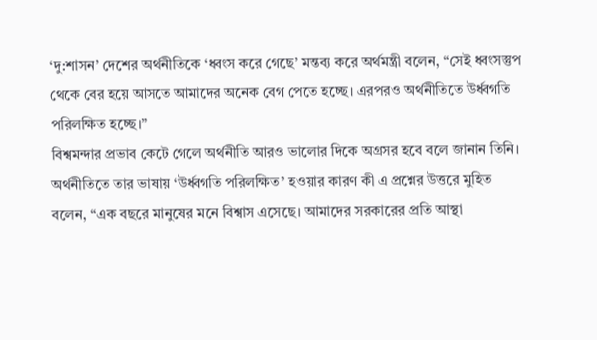‘দু:শাসন’ দেশের অর্থনীতিকে ‘ধ্বংস করে গেছে’ মন্তব্য করে অর্থমন্ত্রী বলেন, “সেই ধ্বংসস্তুপ থেকে বের হয়ে আসতে আমাদের অনেক বেগ পেতে হচ্ছে। এরপরও অর্থনীতিতে উর্ধ্বগতি পরিলক্ষিত হচ্ছে।”
বিশ্বমন্দার প্রভাব কেটে গেলে অর্থনীতি আরও ভালোর দিকে অগ্রসর হবে বলে জানান তিনি।
অর্থনীতিতে তার ভাষায় ‘উর্ধ্বগতি পরিলক্ষিত’ হওয়ার কারণ কী এ প্রশ্নের উত্তরে মুহিত বলেন, “এক বছরে মানুষের মনে বিশ্বাস এসেছে। আমাদের সরকারের প্রতি আস্থা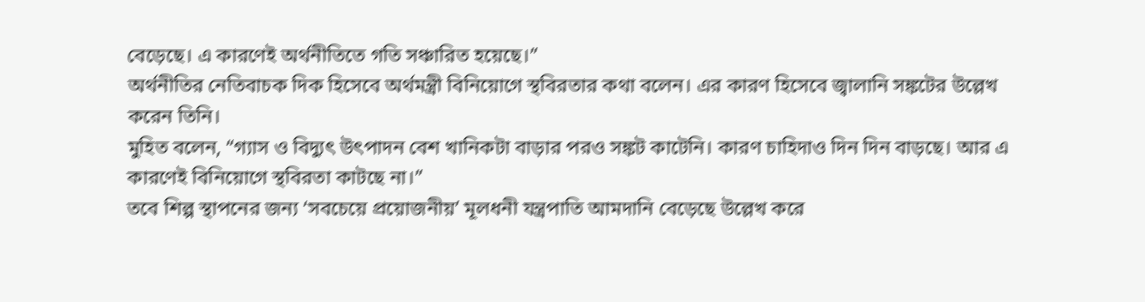বেড়েছে। এ কারণেই অর্থনীতিতে গতি সঞ্চারিত হয়েছে।”
অর্থনীতির নেতিবাচক দিক হিসেবে অর্থমন্ত্রী বিনিয়োগে স্থবিরতার কথা বলেন। এর কারণ হিসেবে জ্বালানি সঙ্কটের উল্লেখ করেন তিনি।
মুহিত বলেন, “গ্যাস ও বিদ্যুৎ উৎপাদন বেশ খানিকটা বাড়ার পরও সঙ্কট কাটেনি। কারণ চাহিদাও দিন দিন বাড়ছে। আর এ কারণেই বিনিয়োগে স্থবিরতা কাটছে না।”
তবে শিল্প স্থাপনের জন্য ‘সবচেয়ে প্রয়োজনীয়’ মূলধনী যন্ত্রপাতি আমদানি বেড়েছে উল্লেখ করে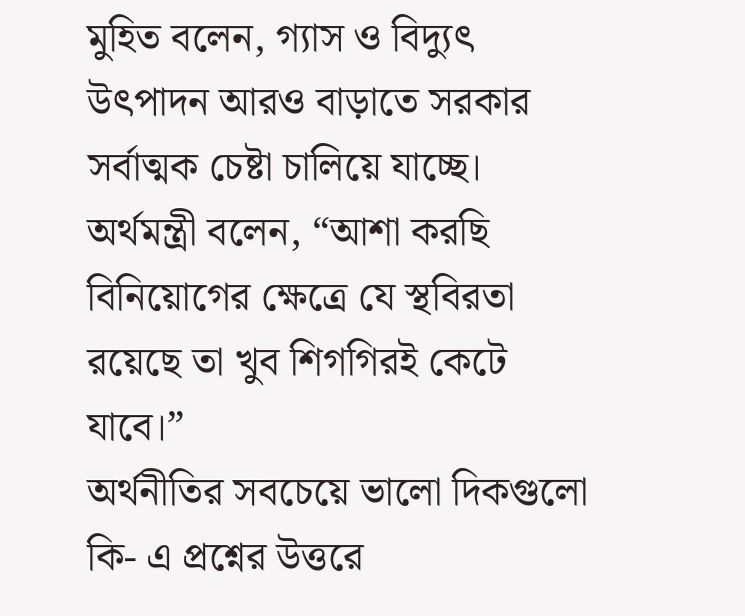মুহিত বলেন, গ্যাস ও বিদ্যুৎ উৎপাদন আরও বাড়াতে সরকার সর্বাত্মক চেষ্টা চালিয়ে যাচ্ছে।
অর্থমন্ত্রী বলেন, “আশা করছি বিনিয়োগের ক্ষেত্রে যে স্থবিরতা রয়েছে তা খুব শিগগিরই কেটে যাবে।”
অর্থনীতির সবচেয়ে ভালো দিকগুলো কি- এ প্রশ্নের উত্তরে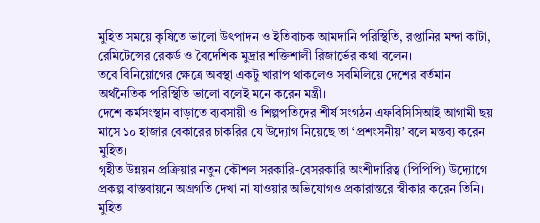মুহিত সময়ে কৃষিতে ভালো উৎপাদন ও ইতিবাচক আমদানি পরিস্থিতি, রপ্তানির মন্দা কাটা, রেমিটেন্সের রেকর্ড ও বৈদেশিক মুদ্রার শক্তিশালী রিজার্ভের কথা বলেন।
তবে বিনিয়োগের ক্ষেত্রে অবস্থা একটু খারাপ থাকলেও সবমিলিয়ে দেশের বর্তমান অর্থনৈতিক পরিস্থিতি ভালো বলেই মনে করেন মন্ত্রী।
দেশে কর্মসংস্থান বাড়াতে ব্যবসায়ী ও শিল্পপতিদের শীর্ষ সংগঠন এফবিসিসিআই আগামী ছয় মাসে ১০ হাজার বেকারের চাকরির যে উদ্যোগ নিয়েছে তা ‘প্রশংসনীয়’ বলে মন্তব্য করেন মুহিত।
গৃহীত উন্নয়ন প্রক্রিয়ার নতুন কৌশল সরকারি-বেসরকারি অংশীদারিত্ব (পিপিপি) উদ্যোগে প্রকল্প বাস্তবায়নে অগ্রগতি দেখা না যাওয়ার অভিযোগও প্রকারান্তরে স্বীকার করেন তিনি।
মুহিত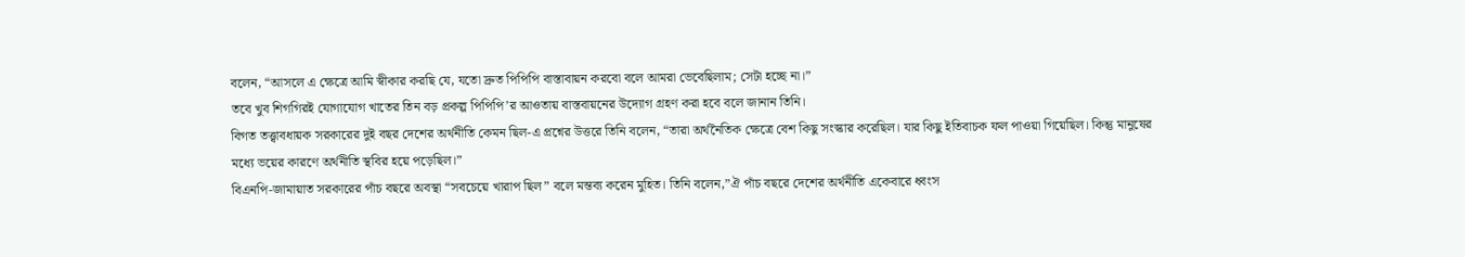বলেন, “আসলে এ ক্ষেত্রে আমি স্বীকার করছি যে, যতো দ্রুত পিপিপি বাস্তাবায়ন করবো বলে আমরা ভেবেছিলাম; সেটা হচ্ছে না।”
তবে খুব শিগগিরই যোগাযোগ খাতের তিন বড় প্রকল্প পিপিপি’র আওতায় বাস্তবায়নের উদ্যোগ গ্রহণ করা হবে বলে জানান তিনি।
বিগত তত্ত্বাবধায়ক সরকারের দুই বছর দেশের অর্থনীতি কেমন ছিল-এ প্রশ্নের উত্তরে তিনি বলেন, “তারা অর্থনৈতিক ক্ষেত্রে বেশ কিছু সংস্কার করেছিল। যার কিছু ইতিবাচক ফল পাওয়া গিয়েছিল। কিন্তু মানুষের মধ্যে ভয়ের কারণে অর্থনীতি স্থবির হয়ে পড়েছিল।”
বিএনপি-জামায়াত সরকারের পাঁচ বছরে অবস্থা “সবচেয়ে খারাপ ছিল” বলে মন্তব্য করেন মুহিত। তিনি বলেন,”ঐ পাঁচ বছরে দেশের অর্থনীতি একেবারে ধ্বংস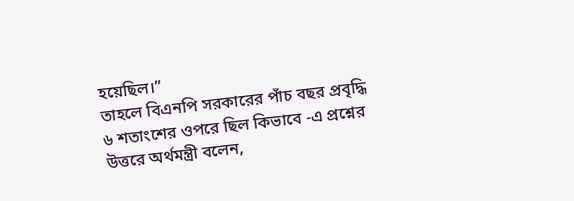হয়েছিল।”
তাহলে বিএনপি সরকারের পাঁচ বছর প্রবৃদ্ধি ৬ শতাংশের ওপরে ছিল কিভাবে -এ প্রশ্নের উত্তরে অর্থমন্ত্রী বলেন,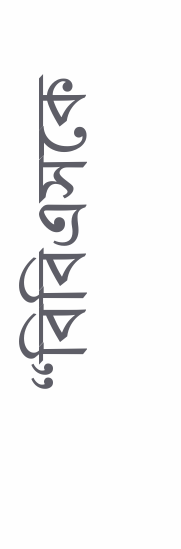“বিবিএসকে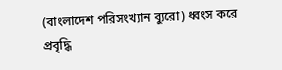(বাংলাদেশ পরিসংখ্যান ব্যুরো) ধ্বংস করে প্রবৃদ্ধি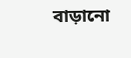বাড়ানো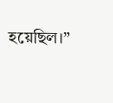হয়েছিল।”